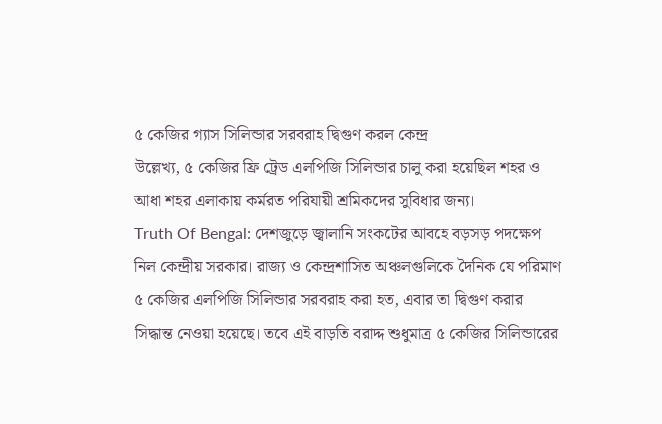৫ কেজির গ্যাস সিলিন্ডার সরবরাহ দ্বিগুণ করল কেন্দ্র
উল্লেখ্য, ৫ কেজির ফ্রি ট্রেড এলপিজি সিলিন্ডার চালু করা হয়েছিল শহর ও আধা শহর এলাকায় কর্মরত পরিযায়ী শ্রমিকদের সুবিধার জন্য।
Truth Of Bengal: দেশজুড়ে জ্বালানি সংকটের আবহে বড়সড় পদক্ষেপ নিল কেন্দ্রীয় সরকার। রাজ্য ও কেন্দ্রশাসিত অঞ্চলগুলিকে দৈনিক যে পরিমাণ ৫ কেজির এলপিজি সিলিন্ডার সরবরাহ করা হত, এবার তা দ্বিগুণ করার সিদ্ধান্ত নেওয়া হয়েছে। তবে এই বাড়তি বরাদ্দ শুধুমাত্র ৫ কেজির সিলিন্ডারের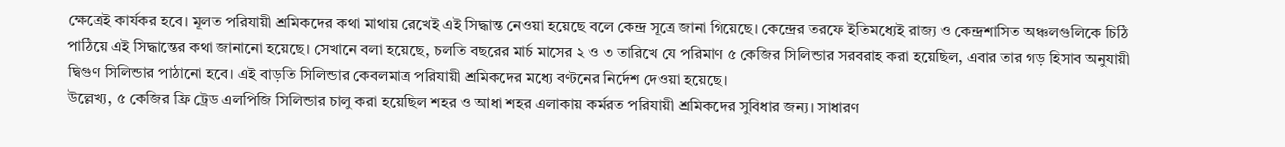ক্ষেত্রেই কার্যকর হবে। মূলত পরিযায়ী শ্রমিকদের কথা মাথায় রেখেই এই সিদ্ধান্ত নেওয়া হয়েছে বলে কেন্দ্র সূত্রে জানা গিয়েছে। কেন্দ্রের তরফে ইতিমধ্যেই রাজ্য ও কেন্দ্রশাসিত অঞ্চলগুলিকে চিঠি পাঠিয়ে এই সিদ্ধান্তের কথা জানানো হয়েছে। সেখানে বলা হয়েছে, চলতি বছরের মার্চ মাসের ২ ও ৩ তারিখে যে পরিমাণ ৫ কেজির সিলিন্ডার সরবরাহ করা হয়েছিল, এবার তার গড় হিসাব অনুযায়ী দ্বিগুণ সিলিন্ডার পাঠানো হবে। এই বাড়তি সিলিন্ডার কেবলমাত্র পরিযায়ী শ্রমিকদের মধ্যে বণ্টনের নির্দেশ দেওয়া হয়েছে।
উল্লেখ্য, ৫ কেজির ফ্রি ট্রেড এলপিজি সিলিন্ডার চালু করা হয়েছিল শহর ও আধা শহর এলাকায় কর্মরত পরিযায়ী শ্রমিকদের সুবিধার জন্য। সাধারণ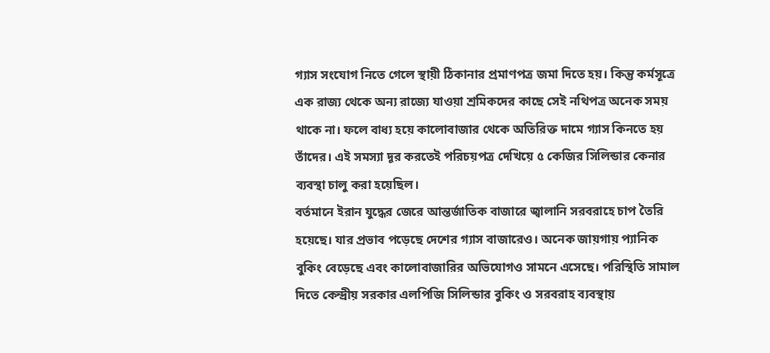গ্যাস সংযোগ নিতে গেলে স্থায়ী ঠিকানার প্রমাণপত্র জমা দিতে হয়। কিন্তু কর্মসূত্রে এক রাজ্য থেকে অন্য রাজ্যে যাওয়া শ্রমিকদের কাছে সেই নথিপত্র অনেক সময় থাকে না। ফলে বাধ্য হয়ে কালোবাজার থেকে অতিরিক্ত দামে গ্যাস কিনতে হয় তাঁদের। এই সমস্যা দূর করতেই পরিচয়পত্র দেখিয়ে ৫ কেজির সিলিন্ডার কেনার ব্যবস্থা চালু করা হয়েছিল।
বর্তমানে ইরান যুদ্ধের জেরে আন্তর্জাতিক বাজারে জ্বালানি সরবরাহে চাপ তৈরি হয়েছে। যার প্রভাব পড়েছে দেশের গ্যাস বাজারেও। অনেক জায়গায় প্যানিক বুকিং বেড়েছে এবং কালোবাজারির অভিযোগও সামনে এসেছে। পরিস্থিতি সামাল দিতে কেন্দ্রীয় সরকার এলপিজি সিলিন্ডার বুকিং ও সরবরাহ ব্যবস্থায়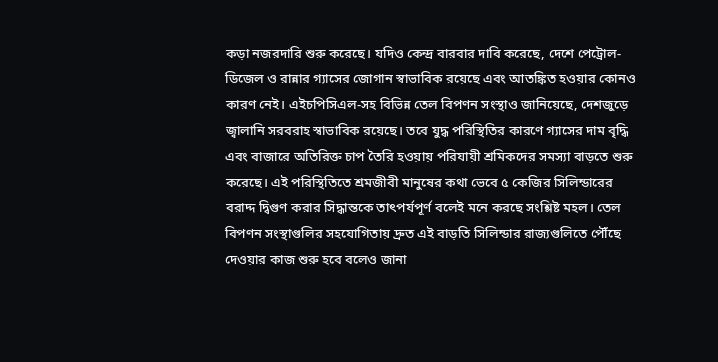কড়া নজরদারি শুরু করেছে। যদিও কেন্দ্র বারবার দাবি করেছে, দেশে পেট্রোল-ডিজেল ও রান্নার গ্যাসের জোগান স্বাভাবিক রয়েছে এবং আতঙ্কিত হওয়ার কোনও কারণ নেই। এইচপিসিএল-সহ বিভিন্ন তেল বিপণন সংস্থাও জানিয়েছে, দেশজুড়ে জ্বালানি সরবরাহ স্বাভাবিক রয়েছে। তবে যুদ্ধ পরিস্থিতির কারণে গ্যাসের দাম বৃদ্ধি এবং বাজারে অতিরিক্ত চাপ তৈরি হওয়ায় পরিযায়ী শ্রমিকদের সমস্যা বাড়তে শুরু করেছে। এই পরিস্থিতিতে শ্রমজীবী মানুষের কথা ভেবে ৫ কেজির সিলিন্ডারের বরাদ্দ দ্বিগুণ করার সিদ্ধান্তকে তাৎপর্যপূর্ণ বলেই মনে করছে সংশ্লিষ্ট মহল। তেল বিপণন সংস্থাগুলির সহযোগিতায় দ্রুত এই বাড়তি সিলিন্ডার রাজ্যগুলিতে পৌঁছে দেওয়ার কাজ শুরু হবে বলেও জানা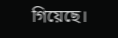গিয়েছে।